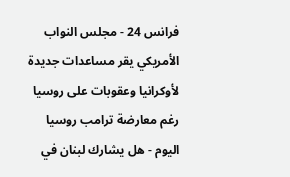فرانس 24 - مجلس النواب الأمريكي يقر مساعدات جديدة لأوكرانيا وعقوبات على روسيا رغم معارضة ترامب روسيا اليوم - هل يشارك لبنان في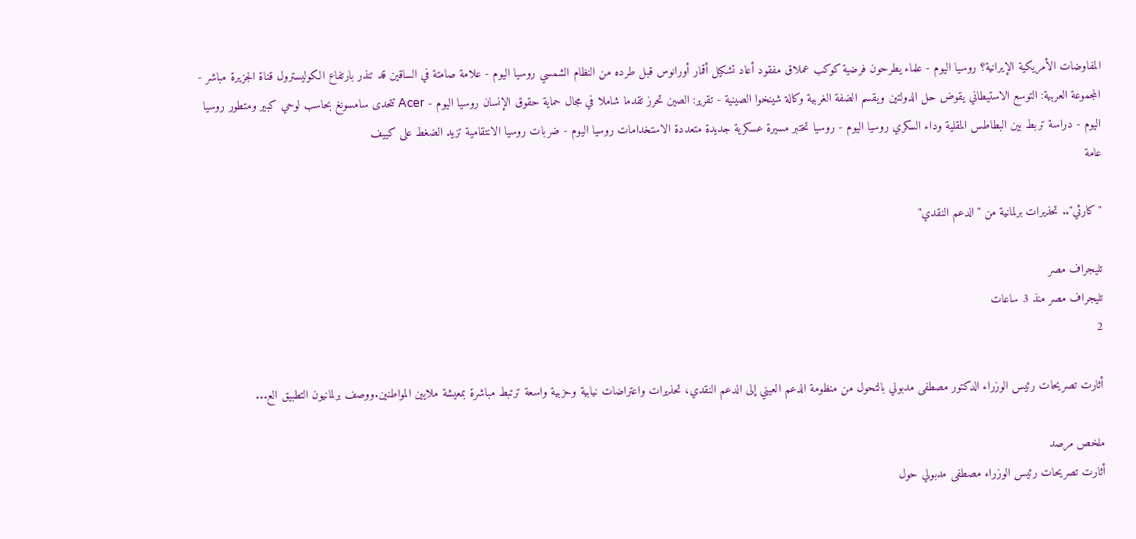المفاوضات الأمريكية الإيرانية؟ روسيا اليوم - علماء يطرحون فرضية كوكب عملاق مفقود أعاد تشكيل أقمار أورانوس قبل طرده من النظام الشمسي روسيا اليوم - علامة صامتة في الساقين قد تنذر بارتفاع الكوليسترول قناة الجزيرة مباشر - المجموعة العربية: التوسع الاستيطاني يقوض حل الدولتين ويقسم الضفة الغربية وكالة شينخوا الصينية - تقرير: الصين تحرز تقدما شاملا في مجال حماية حقوق الإنسان روسيا اليوم - Acer تتحدى سامسونغ بحاسب لوحي كبير ومتطور روسيا اليوم - دراسة تربط بين البطاطس المقلية وداء السكري روسيا اليوم - روسيا تختبر مسيرة عسكرية جديدة متعددة الاستخدامات روسيا اليوم - ضربات روسيا الانتقامية تزيد الضغط على كييف
عامة

"كارثي".. تحذيرات برلمانية من "الدعم النقدي"

تليجراف مصر
تليجراف مصر منذ 3 ساعات
2

أثارت تصريحات رئيس الوزراء الدكتور مصطفى مدبولي بالتحول من منظومة الدعم العيني إلى الدعم النقدي، تحذيرات واعتراضات نيابية وحزبية واسعة ترتبط مباشرة بمعيشة ملايين المواطنين.ووصف برلمانيون التطبيق الع...

ملخص مرصد
أثارت تصريحات رئيس الوزراء مصطفى مدبولي حول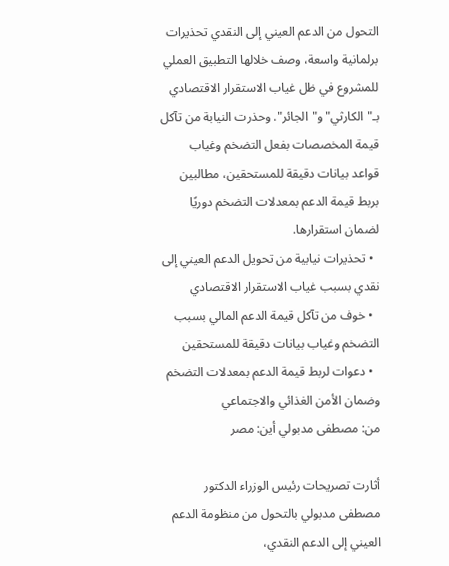التحول من الدعم العيني إلى النقدي تحذيرات برلمانية واسعة، وصف خلالها التطبيق العملي للمشروع في ظل غياب الاستقرار الاقتصادي بـ"الكارثي" و"الجائر". وحذرت النيابة من تآكل قيمة المخصصات بفعل التضخم وغياب قواعد بيانات دقيقة للمستحقين، مطالبين بربط قيمة الدعم بمعدلات التضخم دوريًا لضمان استقرارها.
  • تحذيرات نيابية من تحويل الدعم العيني إلى نقدي بسبب غياب الاستقرار الاقتصادي
  • خوف من تآكل قيمة الدعم المالي بسبب التضخم وغياب بيانات دقيقة للمستحقين
  • دعوات لربط قيمة الدعم بمعدلات التضخم وضمان الأمن الغذائي والاجتماعي
من: مصطفى مدبولي أين: مصر

أثارت تصريحات رئيس الوزراء الدكتور مصطفى مدبولي بالتحول من منظومة الدعم العيني إلى الدعم النقدي،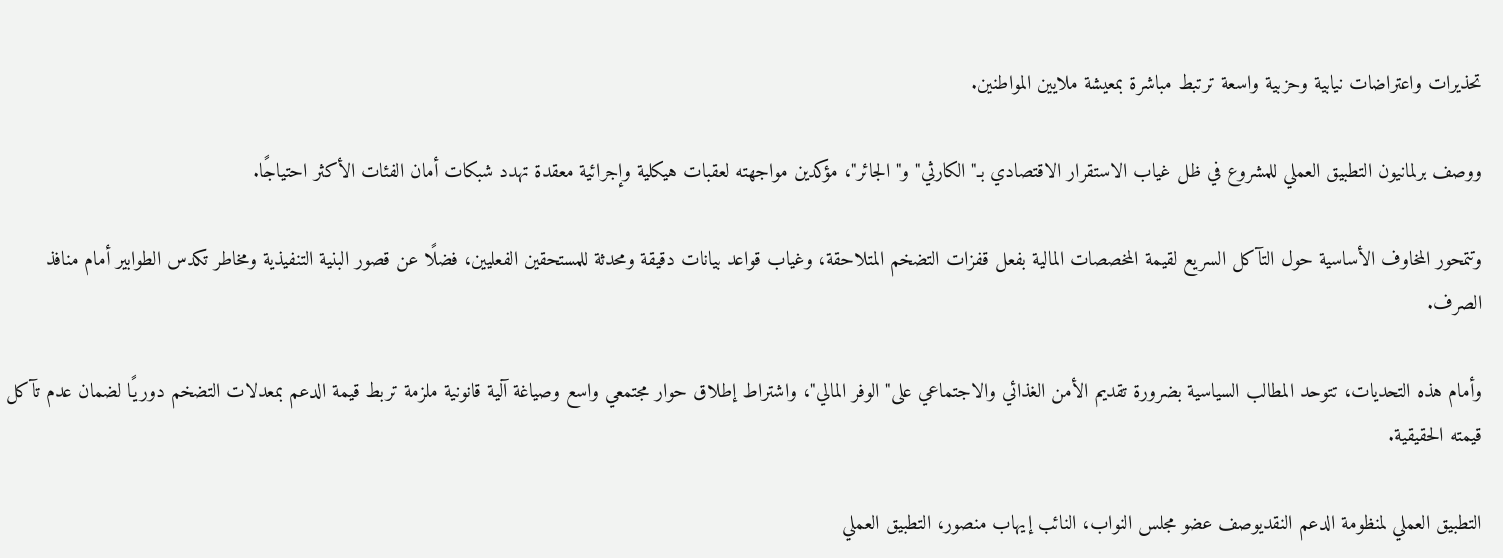تحذيرات واعتراضات نيابية وحزبية واسعة ترتبط مباشرة بمعيشة ملايين المواطنين.

ووصف برلمانيون التطبيق العملي للمشروع في ظل غياب الاستقرار الاقتصادي بـ" الكارثي" و" الجائر"، مؤكدين مواجهته لعقبات هيكلية وإجرائية معقدة تهدد شبكات أمان الفئات الأكثر احتياجًا.

وتتمحور المخاوف الأساسية حول التآكل السريع لقيمة المخصصات المالية بفعل قفزات التضخم المتلاحقة، وغياب قواعد بيانات دقيقة ومحدثة للمستحقين الفعليين، فضلًا عن قصور البنية التنفيذية ومخاطر تكدس الطوابير أمام منافذ الصرف.

وأمام هذه التحديات، تتوحد المطالب السياسية بضرورة تقديم الأمن الغذائي والاجتماعي على" الوفر المالي"، واشتراط إطلاق حوار مجتمعي واسع وصياغة آلية قانونية ملزمة تربط قيمة الدعم بمعدلات التضخم دوريًا لضمان عدم تآكل قيمته الحقيقية.

التطبيق العملي لمنظومة الدعم النقديوصف عضو مجلس النواب، النائب إيهاب منصور، التطبيق العملي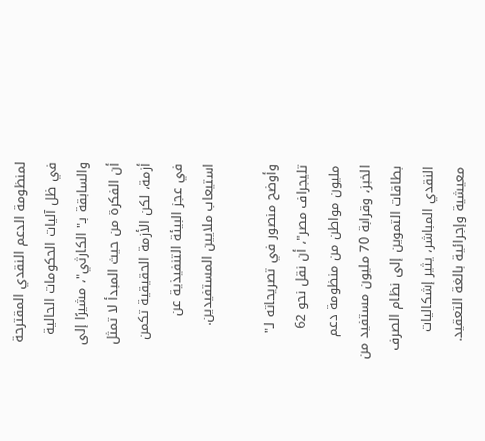لمنظومة الدعم النقدي المقترحة في ظل آليات الحكومات الحالية والسابقة بـ" الكارثي"، مشيرًا إلى أن الفكرة من حيث المبدأ لا تمثل أزمة، لكن الأزمة الحقيقية تكمن في عجز البيئة التنفيذية عن استيعاب ملايين المستفيدين.

وأوضح منصور في تصريحاته لـ" تليجراف مصر"، أن نقل نحو 62 مليون مواطن من منظومة دعم الخبز، وقرابة 70 مليون مستفيد من بطاقات التموين إلى نظام الصرف النقدي المباشر، يثير إشكاليات معيشية وإجرائية بالغة التعقيد.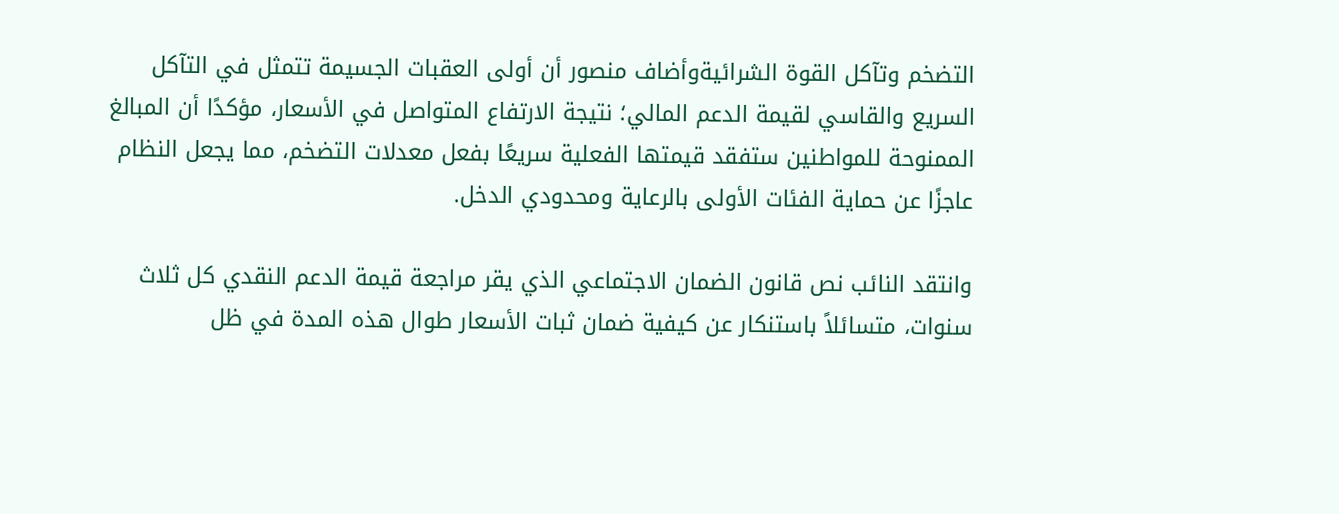التضخم وتآكل القوة الشرائيةوأضاف منصور أن أولى العقبات الجسيمة تتمثل في التآكل السريع والقاسي لقيمة الدعم المالي؛ نتيجة الارتفاع المتواصل في الأسعار، مؤكدًا أن المبالغ الممنوحة للمواطنين ستفقد قيمتها الفعلية سريعًا بفعل معدلات التضخم، مما يجعل النظام عاجزًا عن حماية الفئات الأولى بالرعاية ومحدودي الدخل.

وانتقد النائب نص قانون الضمان الاجتماعي الذي يقر مراجعة قيمة الدعم النقدي كل ثلاث سنوات، متسائلاً باستنكار عن كيفية ضمان ثبات الأسعار طوال هذه المدة في ظل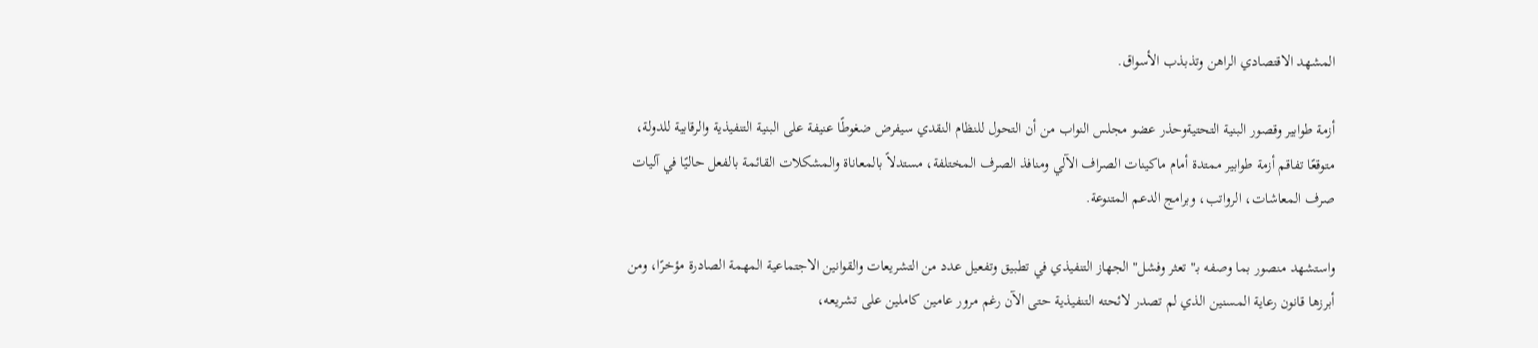المشهد الاقتصادي الراهن وتذبذب الأسواق.

أزمة طوابير وقصور البنية التحتيةوحذر عضو مجلس النواب من أن التحول للنظام النقدي سيفرض ضغوطًا عنيفة على البنية التنفيذية والرقابية للدولة، متوقعًا تفاقم أزمة طوابير ممتدة أمام ماكينات الصراف الآلي ومنافذ الصرف المختلفة، مستدلاً بالمعاناة والمشكلات القائمة بالفعل حاليًا في آليات صرف المعاشات، الرواتب، وبرامج الدعم المتنوعة.

واستشهد منصور بما وصفه بـ" تعثر وفشل" الجهاز التنفيذي في تطبيق وتفعيل عدد من التشريعات والقوانين الاجتماعية المهمة الصادرة مؤخرًا، ومن أبرزها قانون رعاية المسنين الذي لم تصدر لائحته التنفيذية حتى الآن رغم مرور عامين كاملين على تشريعه،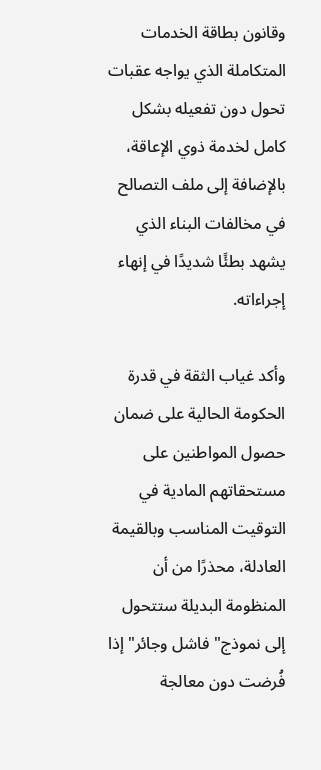وقانون بطاقة الخدمات المتكاملة الذي يواجه عقبات تحول دون تفعيله بشكل كامل لخدمة ذوي الإعاقة، بالإضافة إلى ملف التصالح في مخالفات البناء الذي يشهد بطئًا شديدًا في إنهاء إجراءاته.

وأكد غياب الثقة في قدرة الحكومة الحالية على ضمان حصول المواطنين على مستحقاتهم المادية في التوقيت المناسب وبالقيمة العادلة، محذرًا من أن المنظومة البديلة ستتحول إلى نموذج" فاشل وجائر" إذا فُرضت دون معالجة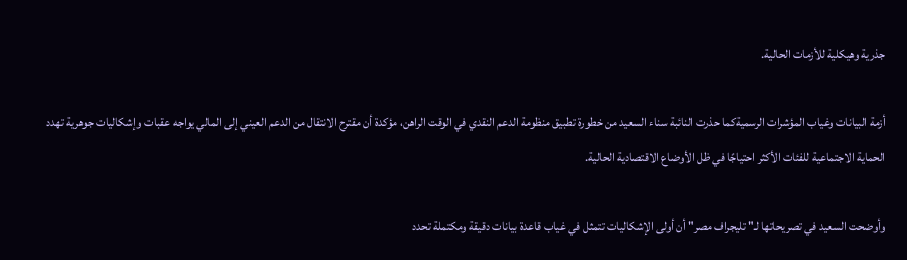جذرية وهيكلية للأزمات الحالية.

أزمة البيانات وغياب المؤشرات الرسميةكما حذرت النائبة سناء السعيد من خطورة تطبيق منظومة الدعم النقدي في الوقت الراهن، مؤكدة أن مقترح الانتقال من الدعم العيني إلى المالي يواجه عقبات وإشكاليات جوهرية تهدد الحماية الاجتماعية للفئات الأكثر احتياجًا في ظل الأوضاع الاقتصادية الحالية.

وأوضحت السعيد في تصريحاتها لـ" تليجراف مصر" أن أولى الإشكاليات تتمثل في غياب قاعدة بيانات دقيقة ومكتملة تحدد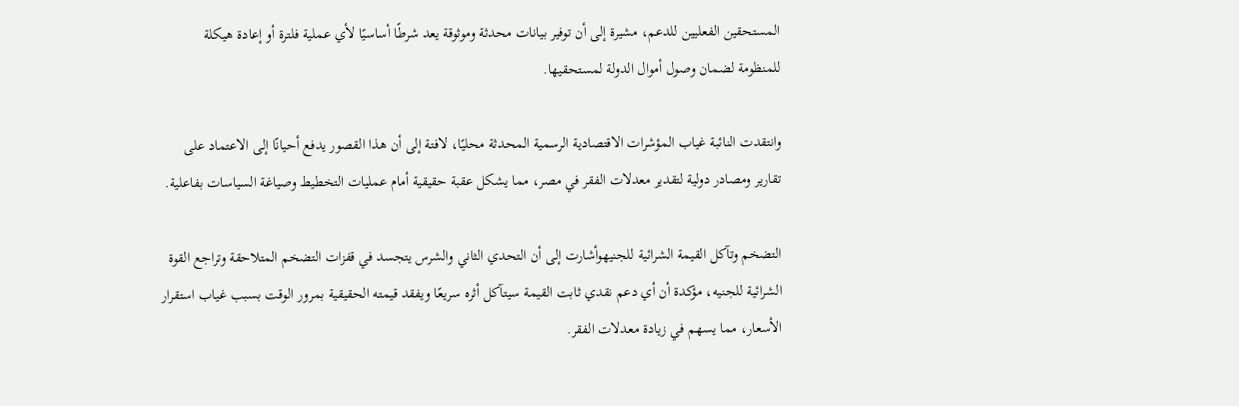المستحقين الفعليين للدعم، مشيرة إلى أن توفير بيانات محدثة وموثوقة يعد شرطًا أساسيًا لأي عملية فلترة أو إعادة هيكلة للمنظومة لضمان وصول أموال الدولة لمستحقيها.

وانتقدت النائبة غياب المؤشرات الاقتصادية الرسمية المحدثة محليًا، لافتة إلى أن هذا القصور يدفع أحيانًا إلى الاعتماد على تقارير ومصادر دولية لتقدير معدلات الفقر في مصر، مما يشكل عقبة حقيقية أمام عمليات التخطيط وصياغة السياسات بفاعلية.

التضخم وتآكل القيمة الشرائية للجنيهوأشارت إلى أن التحدي الثاني والشرس يتجسد في قفزات التضخم المتلاحقة وتراجع القوة الشرائية للجنيه، مؤكدة أن أي دعم نقدي ثابت القيمة سيتآكل أثره سريعًا ويفقد قيمته الحقيقية بمرور الوقت بسبب غياب استقرار الأسعار، مما يسهم في زيادة معدلات الفقر.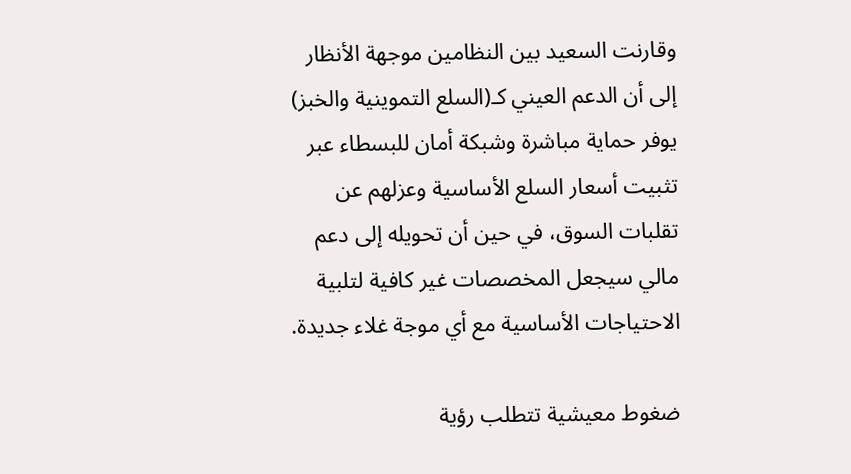وقارنت السعيد بين النظامين موجهة الأنظار إلى أن الدعم العيني كـ(السلع التموينية والخبز) يوفر حماية مباشرة وشبكة أمان للبسطاء عبر تثبيت أسعار السلع الأساسية وعزلهم عن تقلبات السوق، في حين أن تحويله إلى دعم مالي سيجعل المخصصات غير كافية لتلبية الاحتياجات الأساسية مع أي موجة غلاء جديدة.

ضغوط معيشية تتطلب رؤية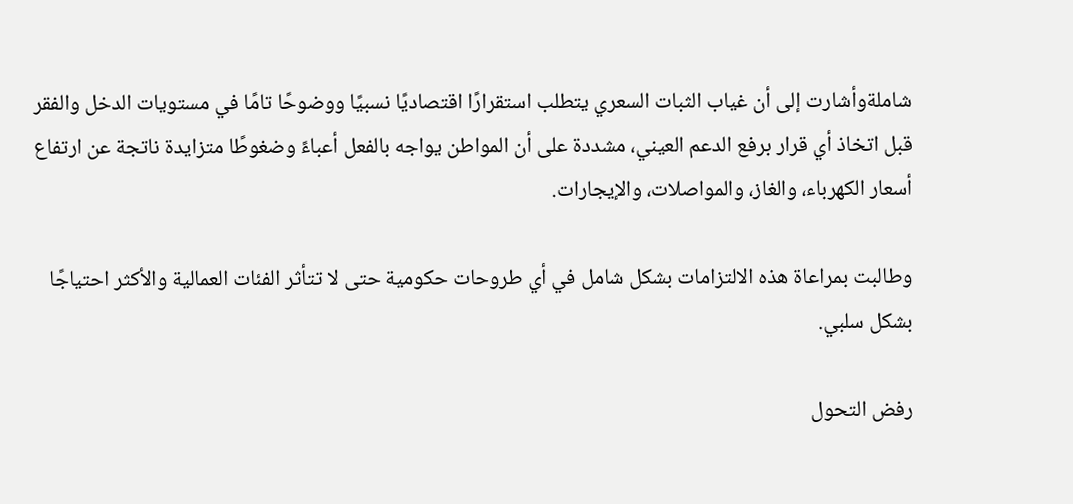شاملةوأشارت إلى أن غياب الثبات السعري يتطلب استقرارًا اقتصاديًا نسبيًا ووضوحًا تامًا في مستويات الدخل والفقر قبل اتخاذ أي قرار برفع الدعم العيني، مشددة على أن المواطن يواجه بالفعل أعباءً وضغوطًا متزايدة ناتجة عن ارتفاع أسعار الكهرباء، والغاز، والمواصلات، والإيجارات.

وطالبت بمراعاة هذه الالتزامات بشكل شامل في أي طروحات حكومية حتى لا تتأثر الفئات العمالية والأكثر احتياجًا بشكل سلبي.

رفض التحول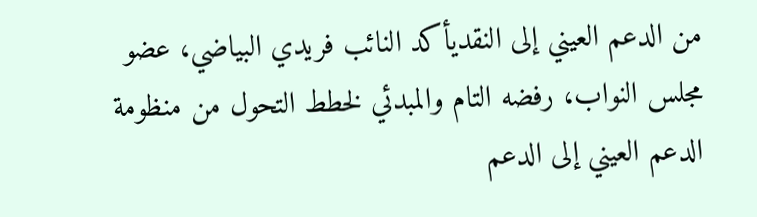من الدعم العيني إلى النقديأكد النائب فريدي البياضي، عضو مجلس النواب، رفضه التام والمبدئي لخطط التحول من منظومة الدعم العيني إلى الدعم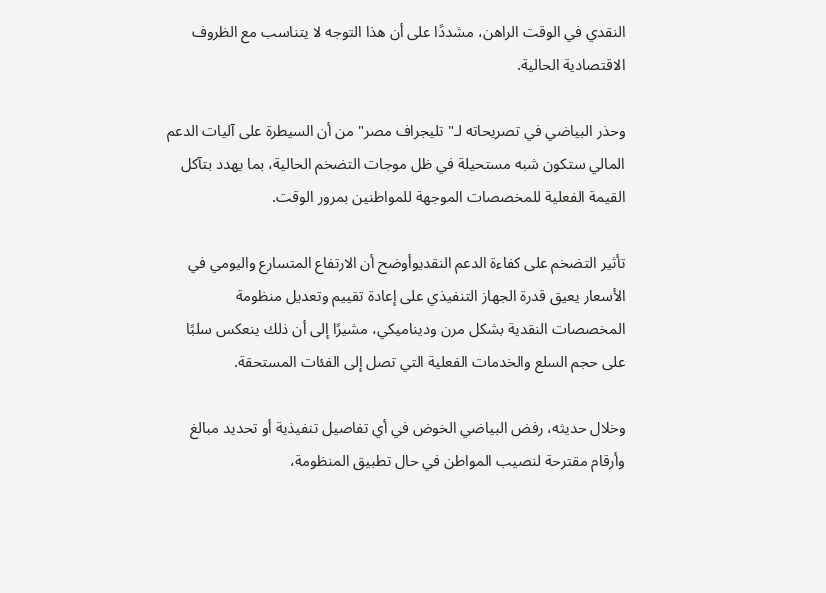النقدي في الوقت الراهن، مشددًا على أن هذا التوجه لا يتناسب مع الظروف الاقتصادية الحالية.

وحذر البياضي في تصريحاته لـ" تليجراف مصر" من أن السيطرة على آليات الدعم المالي ستكون شبه مستحيلة في ظل موجات التضخم الحالية، بما يهدد بتآكل القيمة الفعلية للمخصصات الموجهة للمواطنين بمرور الوقت.

تأثير التضخم على كفاءة الدعم النقديوأوضح أن الارتفاع المتسارع واليومي في الأسعار يعيق قدرة الجهاز التنفيذي على إعادة تقييم وتعديل منظومة المخصصات النقدية بشكل مرن وديناميكي، مشيرًا إلى أن ذلك ينعكس سلبًا على حجم السلع والخدمات الفعلية التي تصل إلى الفئات المستحقة.

وخلال حديثه، رفض البياضي الخوض في أي تفاصيل تنفيذية أو تحديد مبالغ وأرقام مقترحة لنصيب المواطن في حال تطبيق المنظومة،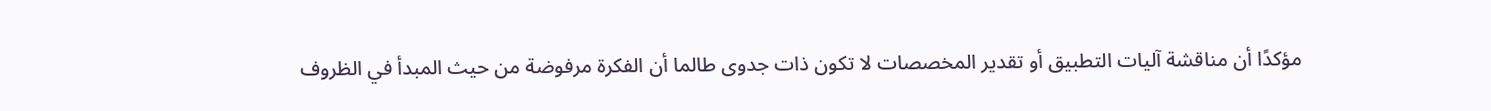مؤكدًا أن مناقشة آليات التطبيق أو تقدير المخصصات لا تكون ذات جدوى طالما أن الفكرة مرفوضة من حيث المبدأ في الظروف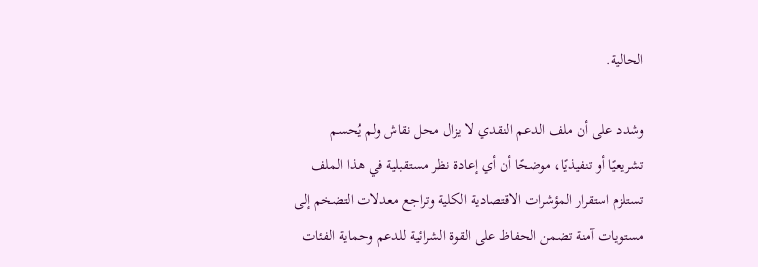الحالية.

وشدد على أن ملف الدعم النقدي لا يزال محل نقاش ولم يُحسم تشريعيًا أو تنفيذيًا، موضحًا أن أي إعادة نظر مستقبلية في هذا الملف تستلزم استقرار المؤشرات الاقتصادية الكلية وتراجع معدلات التضخم إلى مستويات آمنة تضمن الحفاظ على القوة الشرائية للدعم وحماية الفئات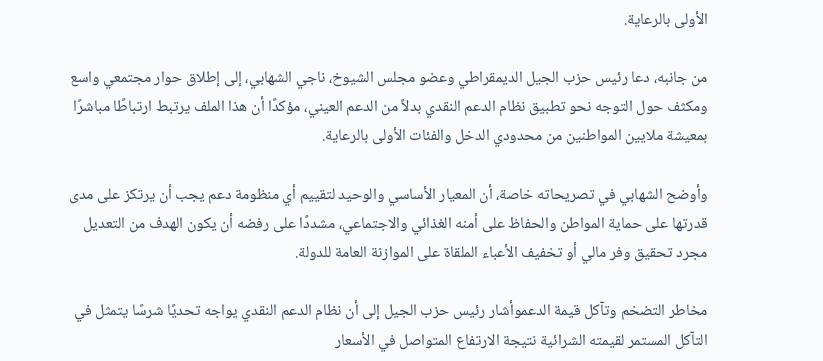الأولى بالرعاية.

من جانبه، دعا رئيس حزب الجيل الديمقراطي وعضو مجلس الشيوخ، ناجي الشهابي، إلى إطلاق حوار مجتمعي واسع ومكثف حول التوجه نحو تطبيق نظام الدعم النقدي بدلاً من الدعم العيني، مؤكدًا أن هذا الملف يرتبط ارتباطًا مباشرًا بمعيشة ملايين المواطنين من محدودي الدخل والفئات الأولى بالرعاية.

وأوضح الشهابي في تصريحاته خاصة، أن المعيار الأساسي والوحيد لتقييم أي منظومة دعم يجب أن يرتكز على مدى قدرتها على حماية المواطن والحفاظ على أمنه الغذائي والاجتماعي، مشددًا على رفضه أن يكون الهدف من التعديل مجرد تحقيق وفر مالي أو تخفيف الأعباء الملقاة على الموازنة العامة للدولة.

مخاطر التضخم وتآكل قيمة الدعموأشار رئيس حزب الجيل إلى أن نظام الدعم النقدي يواجه تحديًا شرسًا يتمثل في التآكل المستمر لقيمته الشرائية نتيجة الارتفاع المتواصل في الأسعار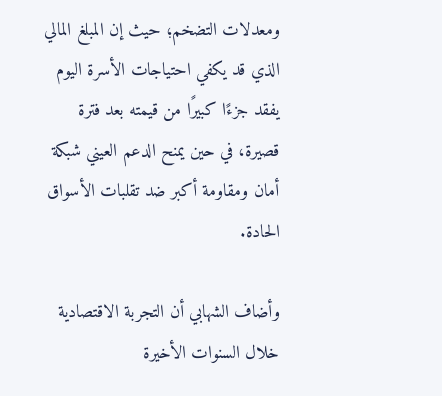ومعدلات التضخم؛ حيث إن المبلغ المالي الذي قد يكفي احتياجات الأسرة اليوم يفقد جزءًا كبيرًا من قيمته بعد فترة قصيرة، في حين يمنح الدعم العيني شبكة أمان ومقاومة أكبر ضد تقلبات الأسواق الحادة.

وأضاف الشهابي أن التجربة الاقتصادية خلال السنوات الأخيرة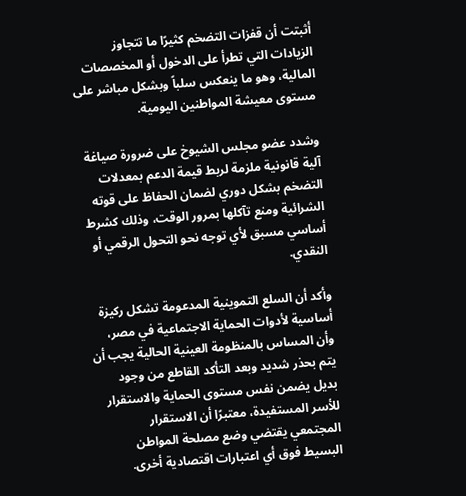أثبتت أن قفزات التضخم كثيرًا ما تتجاوز الزيادات التي تطرأ على الدخول أو المخصصات المالية، وهو ما ينعكس سلباً وبشكل مباشر على مستوى معيشة المواطنين اليومية.

وشدد عضو مجلس الشيوخ على ضرورة صياغة آلية قانونية ملزمة لربط قيمة الدعم بمعدلات التضخم بشكل دوري لضمان الحفاظ على قوته الشرائية ومنع تآكلها بمرور الوقت، وذلك كشرط أساسي مسبق لأي توجه نحو التحول الرقمي أو النقدي.

وأكد أن السلع التموينية المدعومة تشكل ركيزة أساسية لأدوات الحماية الاجتماعية في مصر، وأن المساس بالمنظومة العينية الحالية يجب أن يتم بحذر شديد وبعد التأكد القاطع من وجود بديل يضمن نفس مستوى الحماية والاستقرار للأسر المستفيدة، معتبرًا أن الاستقرار المجتمعي يقتضي وضع مصلحة المواطن البسيط فوق أي اعتبارات اقتصادية أخرى.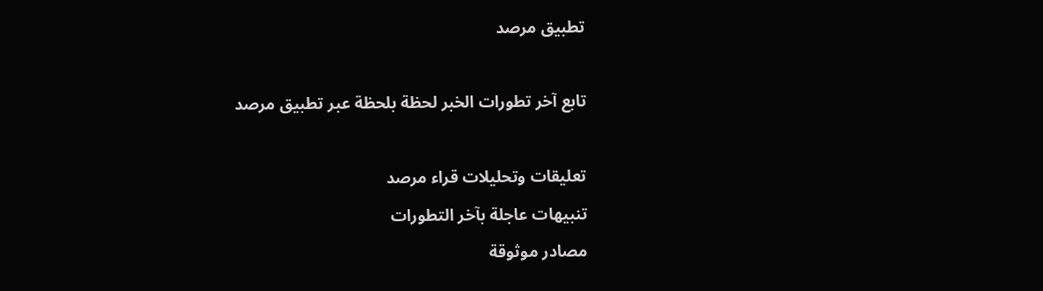تطبيق مرصد

تابع آخر تطورات الخبر لحظة بلحظة عبر تطبيق مرصد

تعليقات وتحليلات قراء مرصد
تنبيهات عاجلة بآخر التطورات
مصادر موثوقة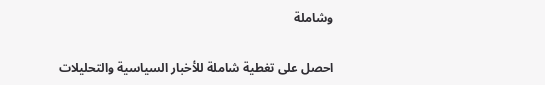وشاملة

احصل على تغطية شاملة للأخبار السياسية والتحليلات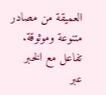العميقة من مصادر متنوعة وموثوقة. تفاعل مع الخبر عبر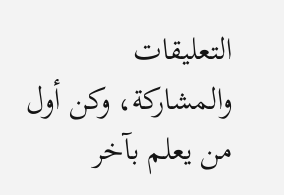التعليقات والمشاركة، وكن أول من يعلم بآخر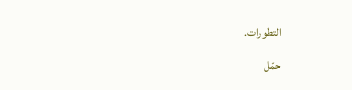التطورات.

حمّل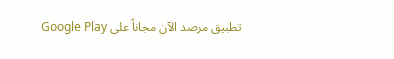تطبيق مرصد الآن مجاناً على Google Play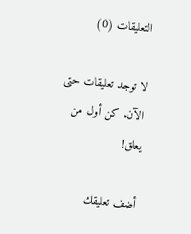التعليقات (0)

لا توجد تعليقات حتى الآن. كن أول من يعلق!

أضف تعليقك